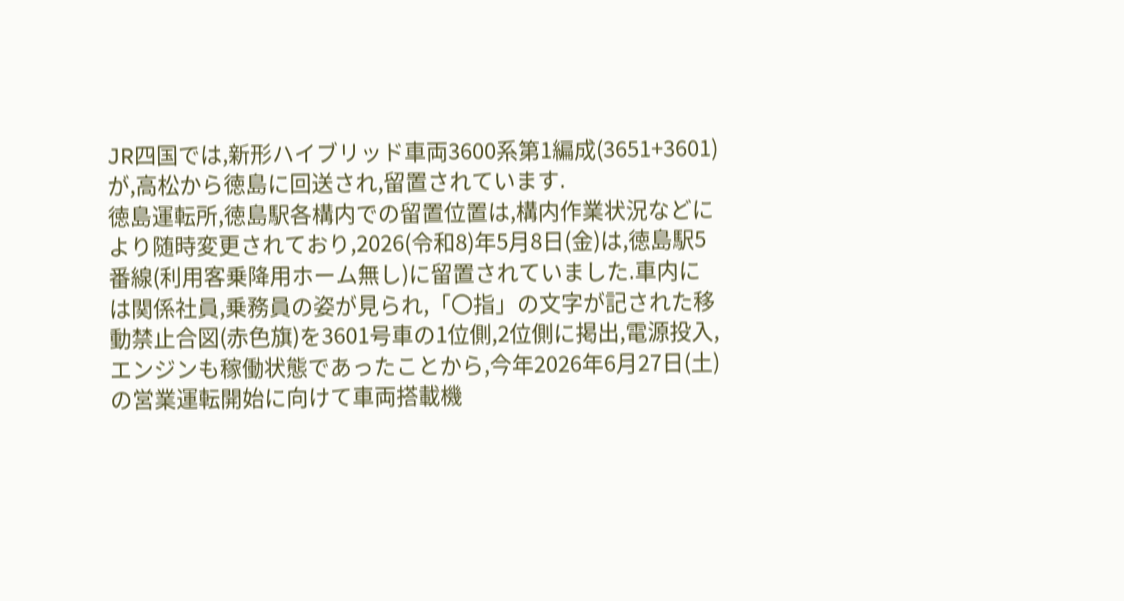JR四国では,新形ハイブリッド車両3600系第1編成(3651+3601)が,高松から徳島に回送され,留置されています.
徳島運転所,徳島駅各構内での留置位置は,構内作業状況などにより随時変更されており,2026(令和8)年5月8日(金)は,徳島駅5番線(利用客乗降用ホーム無し)に留置されていました.車内には関係社員,乗務員の姿が見られ,「〇指」の文字が記された移動禁止合図(赤色旗)を3601号車の1位側,2位側に掲出,電源投入,エンジンも稼働状態であったことから,今年2026年6月27日(土)の営業運転開始に向けて車両搭載機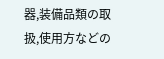器,装備品類の取扱,使用方などの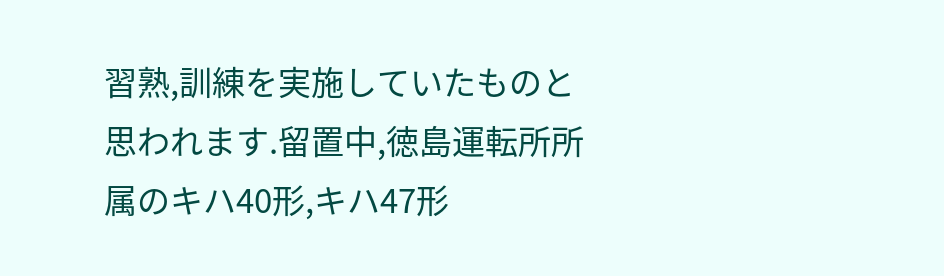習熟,訓練を実施していたものと思われます.留置中,徳島運転所所属のキハ40形,キハ47形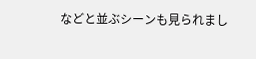などと並ぶシーンも見られまし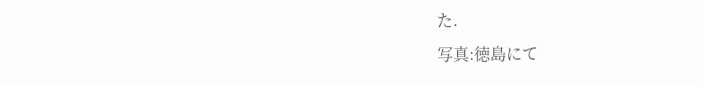た.
写真:徳島にて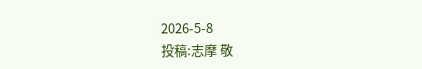2026-5-8
投稿:志摩 敬